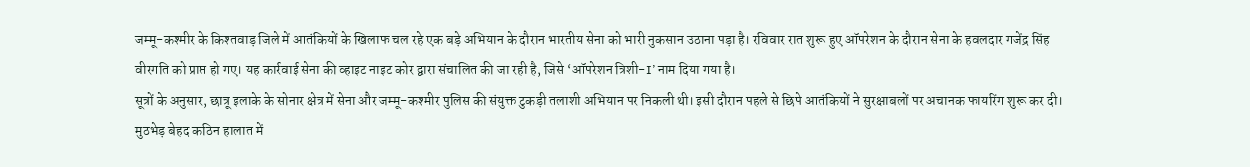जम्मू-कश्मीर के किश्तवाड़ जिले में आतंकियों के खिलाफ चल रहे एक बड़े अभियान के दौरान भारतीय सेना को भारी नुकसान उठाना पड़ा है। रविवार रात शुरू हुए ऑपरेशन के दौरान सेना के हवलदार गजेंद्र सिंह वीरगति को प्राप्त हो गए। यह कार्रवाई सेना की व्हाइट नाइट कोर द्वारा संचालित की जा रही है, जिसे ‘ऑपरेशन त्रिशी-I’ नाम दिया गया है।
सूत्रों के अनुसार, छात्रू इलाके के सोनार क्षेत्र में सेना और जम्मू-कश्मीर पुलिस की संयुक्त टुकड़ी तलाशी अभियान पर निकली थी। इसी दौरान पहले से छिपे आतंकियों ने सुरक्षाबलों पर अचानक फायरिंग शुरू कर दी। मुठभेड़ बेहद कठिन हालात में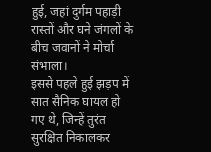हुई, जहां दुर्गम पहाड़ी रास्तों और घने जंगलों के बीच जवानों ने मोर्चा संभाला।
इससे पहले हुई झड़प में सात सैनिक घायल हो गए थे, जिन्हें तुरंत सुरक्षित निकालकर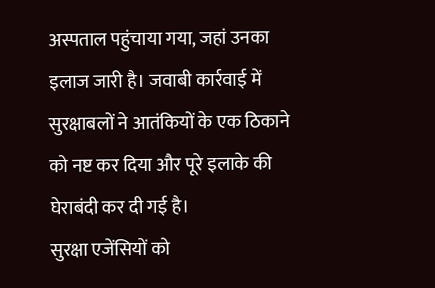अस्पताल पहुंचाया गया, जहां उनका इलाज जारी है। जवाबी कार्रवाई में सुरक्षाबलों ने आतंकियों के एक ठिकाने को नष्ट कर दिया और पूरे इलाके की घेराबंदी कर दी गई है।
सुरक्षा एजेंसियों को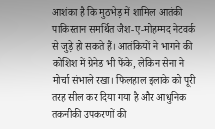आशंका है कि मुठभेड़ में शामिल आतंकी पाकिस्तान समर्थित जैश-ए-मोहम्मद नेटवर्क से जुड़े हो सकते हैं। आतंकियों ने भागने की कोशिश में ग्रेनेड भी फेंके, लेकिन सेना ने मोर्चा संभाले रखा। फिलहाल इलाके को पूरी तरह सील कर दिया गया है और आधुनिक तकनीकी उपकरणों की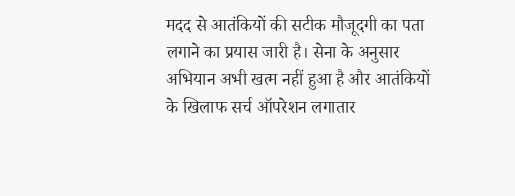मदद से आतंकियों की सटीक मौजूदगी का पता लगाने का प्रयास जारी है। सेना के अनुसार अभियान अभी खत्म नहीं हुआ है और आतंकियों के खिलाफ सर्च ऑपरेशन लगातार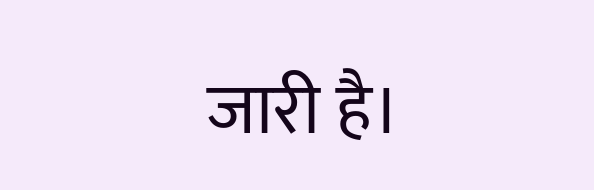जारी है।